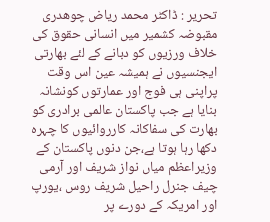تحریر : ڈاکٹر محمد ریاض چوھدری مقبوضہ کشمیر میں انسانی حقوق کی خلاف ورزیوں کو دبانے کے لئے بھارتی ایجنسیوں نے ہمیشہ عین اس وقت پراپنی ہی فوج اور عمارتوں کونشانہ بنایا ہے جب پاکستان عالمی برادری کو بھارت کی سفاکانہ کارروائیوں کا چہرہ دکھا رہا ہوتا ہے،جن دنوں پاکستان کے وزیراعظم میاں نواز شریف اور آرمی چیف جنرل راحیل شریف روس ،یورپ اور امریکہ کے دورے پر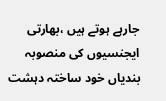جارہے ہوتے ہیں ،بھارتی ایجنسیوں کی منصوبہ بندیاں خود ساختہ دہشت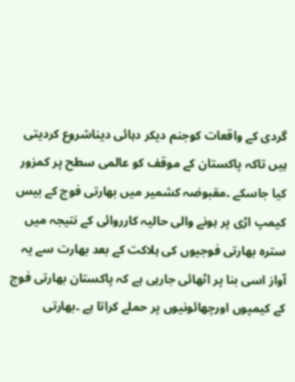گردی کے واقعات کوجنم دیکر دہائی دیناشروع کردیتی ہیں تاکہ پاکستان کے موقف کو عالمی سطح پر کمزور کیا جاسکے ۔مقبوضہ کشمیر میں بھارتی فوج کے بیس کیمپ اڑی پر ہونے والی حالیہ کارروائی کے نتیجہ میں سترہ بھارتی فوجیوں کی ہلاکت کے بعد بھارت سے یہ آواز اسی بنا پر اٹھائی جارہی ہے کہ پاکستان بھارتی فوج کے کیمپوں اورچھائونیوں پر حملے کراتا ہے ۔بھارتی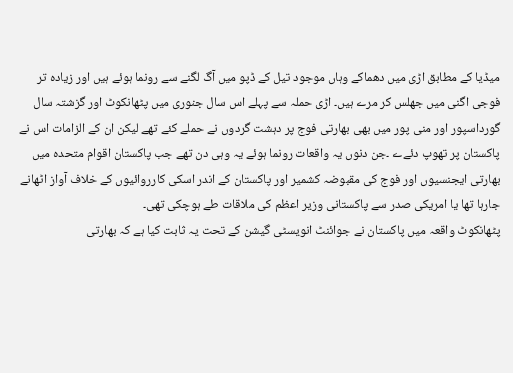میڈیا کے مطابق اڑی میں دھماکے وہاں موجود تیل کے ڈپو میں آگ لگنے سے رونما ہوئے ہیں اور زیادہ تر فوجی اگنی میں جھلس کر مرے ہیں۔ اڑی حملہ سے پہلے اس سال جنوری میں پٹھانکوٹ اور گزشتہ سال گورداسپور اور منی پور میں بھی بھارتی فوج پر دہشت گردوں نے حملے کئے تھے لیکن ان کے الزامات اس نے پاکستان پر تھوپ دئےے ۔جن دنوں یہ واقعات رونما ہوئے یہ وہی دن تھے جب پاکستان اقوام متحدہ میں بھارتی ایجنسیوں اور فوج کی مقبوضہ کشمیر اور پاکستان کے اندر اسکی کارروائیوں کے خلاف آواز اٹھانے جارہا تھا یا امریکی صدر سے پاکستانی وزیر اعظم کی ملاقات طے ہوچکی تھی۔
پٹھانکوٹ واقعہ میں پاکستان نے جوائنٹ انویسٹی گیشن کے تحت یہ ثابت کیا ہے کہ بھارتی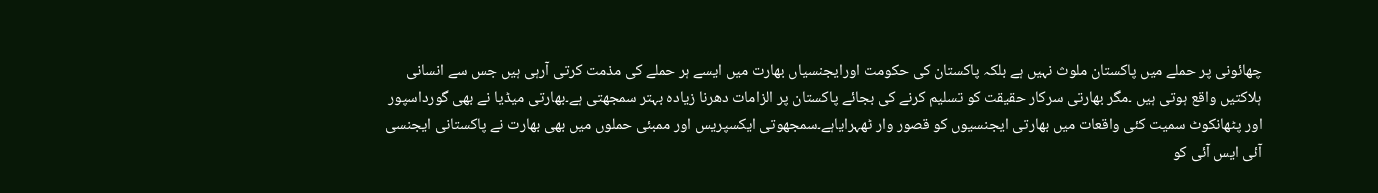چھائونی پر حملے میں پاکستان ملوث نہیں ہے بلکہ پاکستان کی حکومت اورایجنسیاں بھارت میں ایسے ہر حملے کی مذمت کرتی آرہی ہیں جس سے انسانی ہلاکتیں واقع ہوتی ہیں ۔مگر بھارتی سرکار حقیقت کو تسلیم کرنے کی بجائے پاکستان پر الزامات دھرنا زیادہ بہتر سمجھتی ہے۔بھارتی میڈیا نے بھی گورداسپور اور پٹھانکوٹ سمیت کئی واقعات میں بھارتی ایجنسیوں کو قصور وار ٹھہرایاہے۔سمجھوتی ایکسپریس اور ممبئی حملوں میں بھی بھارت نے پاکستانی ایجنسی آئی ایس آئی کو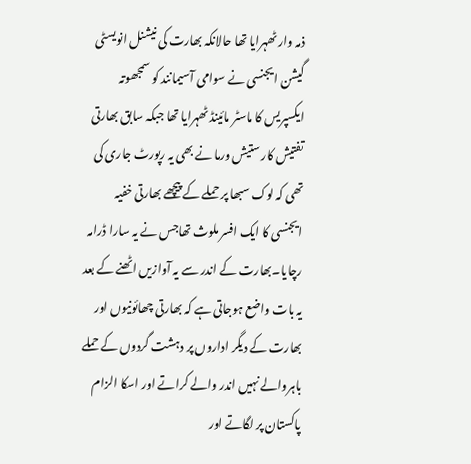ذمہ وار ٹھہرایا تھا حالانکہ بھارت کی نیشنل انویسٹی گیشن ایجنسی نے سوامی آسیمانند کو سمجھوتہ ایکسپریس کا ماسٹر مائینڈ ٹھہرایا تھا جبکہ سابق بھارتی تفتیش کار ستیش ورما نے بھی یہ رپورٹ جاری کی تھی کہ لوک سبھا پر حملے کے پیچھے بھارتی خفیہ ایجنسی کا ایک افسر ملوث تھاجس نے یہ سارا ڈرامہ رچایا۔بھارت کے اندر سے یہ آوازیں اٹھنے کے بعد یہ بات واضع ہوجاتی ہے کہ بھارتی چھائونیوں اور بھارت کے دیگر اداروں پر دہشت گردوں کے حملے باہروالے نہیں اندر والے کراتے اور اسکا الزام پاکستان پر لگاتے اور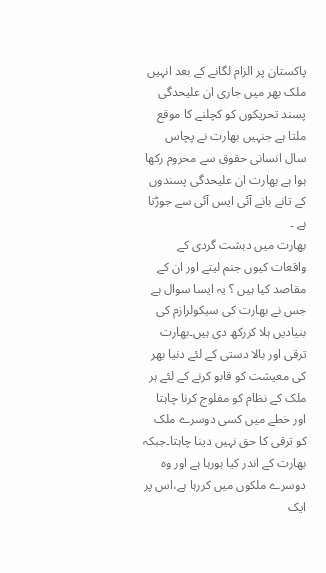پاکستان پر الزام لگانے کے بعد انہیں ملک بھر میں جاری ان علیحدگی پسند تحریکوں کو کچلنے کا موقع ملتا ہے جنہیں بھارت نے پچاس سال انسانی حقوق سے محروم رکھا ہوا ہے بھارت ان علیحدگی پسندوں کے تانے بانے آئی ایس آئی سے جوڑتا ہے ۔
بھارت میں دہشت گردی کے واقعات کیوں جنم لیتے اور ان کے مقاصد کیا ہیں ؟ یہ ایسا سوال ہے جس نے بھارت کی سیکولرازم کی بنیادیں ہلا کررکھ دی ہیں۔بھارت ترقی اور بالا دستی کے لئے دنیا بھر کی معیشت کو قابو کرنے کے لئے ہر ملک کے نظام کو مفلوج کرنا چاہتا اور خطے میں کسی دوسرے ملک کو ترقی کا حق نہیں دینا چاہتا۔جبکہ بھارت کے اندر کیا ہورہا ہے اور وہ دوسرے ملکوں میں کررہا ہے،اس پر ایک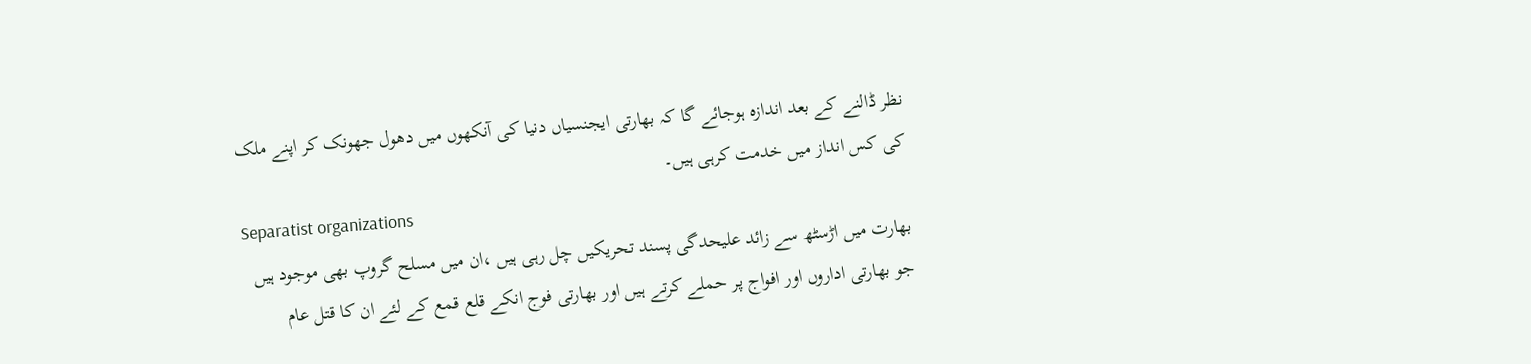نظر ڈالنے کے بعد اندازہ ہوجائے گا کہ بھارتی ایجنسیاں دنیا کی آنکھوں میں دھول جھونک کر اپنے ملک کی کس انداز میں خدمت کرہی ہیں۔
Separatist organizations
بھارت میں اڑسٹھ سے زائد علیحدگی پسند تحریکیں چل رہی ہیں ،ان میں مسلح گروپ بھی موجود ہیں جو بھارتی اداروں اور افواج پر حملے کرتے ہیں اور بھارتی فوج انکے قلع قمع کے لئے ان کا قتل عام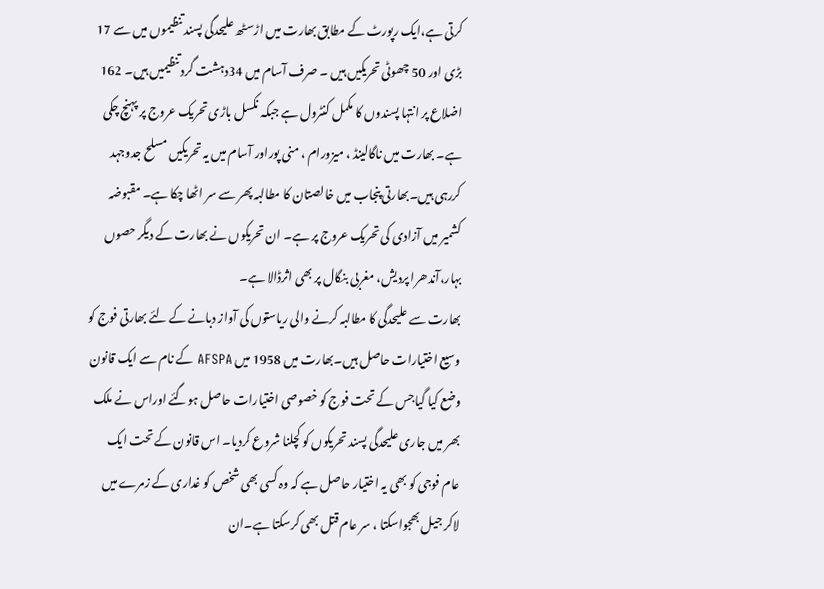کرتی ہے،ایک رپورٹ کے مطابق بھارت میں اڑسٹھ علیحدگی پسند تنظیموں میں سے 17 بڑی اور 50 چھوٹی تحریکیں ہیں ۔ صرف آسام میں 34دہشت گرد تنظیمیں ہیں۔ 162 اضلاع پر انتہا پسندوں کا مکمل کنٹرول ہے جبکہ نکسل باڑی تحریک عروج پر پہنچ چکی ہے۔ بھارت میں ناگالینڈ ، میزورام ، منی پوراور آسام میں یہ تحریکیں مسلح جدوجہد کررہی ہیں۔بھارتی پنجاب میں خالصتان کا مطالبہ پھر سے سر اٹھا چکا ہے۔ مقبوضہ کشمیر میں آزادی کی تحریک عروج پر ہے۔ ان تحریکوں نے بھارت کے دیگر حصوں بہار،آندھرا پردیش، مغربی بنگال پر بھی اثرڈالا ہے۔
بھارت سے علیحدگی کا مطالبہ کرنے والی ریاستوں کی آواز دبانے کے لئے بھارتی فوج کو وسیع اختیارات حاصل ہیں۔بھارت میں 1958 میں AFSPA کے نام سے ایک قانون وضع کیا گیاجس کے تحت فوج کو خصوصی اختیارات حاصل ہوگئے اوراس نے ملک بھر میں جاری علیحدگی پسند تحریکوں کو کچلنا شروع کردیا۔ اس قانون کے تحت ایک عام فوجی کو بھی یہ اختیار حاصل ہے کہ وہ کسی بھی شخص کو غداری کے زمرے میں لاکر جیل بھجواسکتا ، سر عام قتل بھی کرسکتا ہے۔ان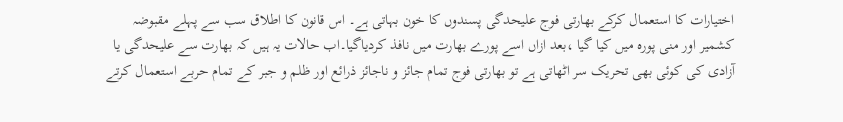اختیارات کا استعمال کرکے بھارتی فوج علیحدگی پسندوں کا خون بہاتی ہے۔ اس قانون کا اطلاق سب سے پہلے مقبوضہ کشمیر اور منی پورہ میں کیا گیا ،بعد ازاں اسے پورے بھارت میں نافذ کردیاگیا۔اب حالات یہ ہیں کہ بھارت سے علیحدگی یا آزادی کی کوئی بھی تحریک سر اٹھاتی ہے تو بھارتی فوج تمام جائز و ناجائز ذرائع اور ظلم و جبر کے تمام حربے استعمال کرتے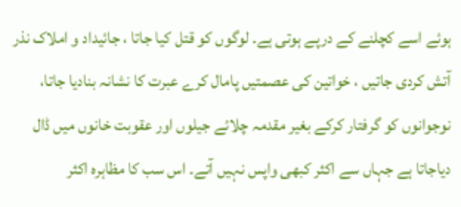ہوئے اسے کچلنے کے درپے ہوتی ہے۔ لوگوں کو قتل کیا جاتا ، جائیداد و املاک نذر آتش کردی جاتیں ، خواتین کی عصمتیں پامال کرے عبرت کا نشانہ بنادیا جاتا، نوجوانوں کو گرفتار کرکے بغیر مقدمہ چلائے جیلوں اور عقوبت خانوں میں ڈال دیاجاتا ہے جہاں سے اکثر کبھی واپس نہیں آتے۔ اس سب کا مظاہرہ اکثر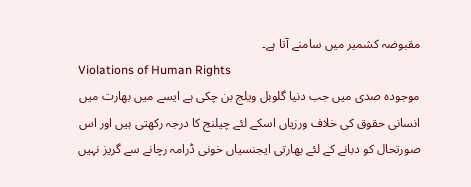مقبوضہ کشمیر میں سامنے آتا ہے۔
Violations of Human Rights
موجودہ صدی میں جب دنیا گلوبل ویلج بن چکی ہے ایسے میں بھارت میں انسانی حقوق کی خلاف ورزیاں اسکے لئے چیلنج کا درجہ رکھتی ہیں اور اس صورتحال کو دبانے کے لئے بھارتی ایجنسیاں خونی ڈرامہ رچانے سے گریز نہیں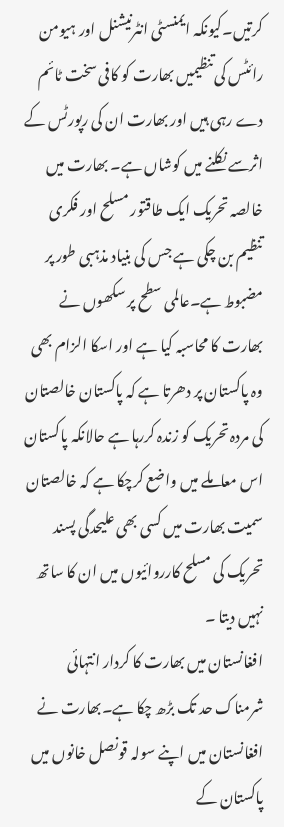کرتیں۔کیونکہ ایمنسٹی انٹرنیشنل اور ہیومن رائٹس کی تنظیمیں بھارت کو کافی سخت ٹائم دے رہی ہیں اور بھارت ان کی رپورٹس کے اثرسے نکلنے میں کوشاں ہے۔ بھارت میں خالصہ تحریک ایک طاقتور مسلح اور فکری تنظیم بن چکی ہے جس کی بنیاد مذہبی طور پر مضبوط ہے۔عالمی سطح پر سکھوں نے بھارت کا محاسبہ کیا ہے اور اسکا الزام بھی وہ پاکستان پر دھرتا ہے کہ پاکستان خالصتان کی مردہ تحریک کو زندہ کررہا ہے حالانکہ پاکستان اس معاملے میں واضع کرچکا ہے کہ خالصتان سمیت بھارت میں کسی بھی علیحدگی پسند تحریک کی مسلح کارروائیوں میں ان کا ساتھ نہیں دیتا ۔
افغانستان میں بھارت کا کردار انتہائی شرمناک حد تک بڑھ چکا ہے۔بھارت نے افغانستان میں اپنے سولہ قونصل خانوں میں پاکستان کے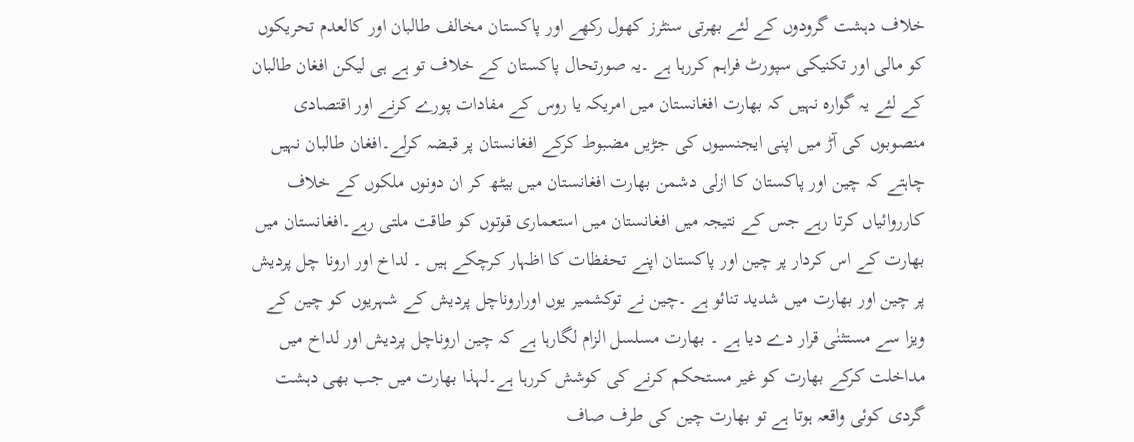خلاف دہشت گرودوں کے لئے بھرتی سنٹرز کھول رکھے اور پاکستان مخالف طالبان اور کالعدم تحریکوں کو مالی اور تکنیکی سپورٹ فراہم کررہا ہے ۔یہ صورتحال پاکستان کے خلاف تو ہے ہی لیکن افغان طالبان کے لئے یہ گوارہ نہیں کہ بھارت افغانستان میں امریکہ یا روس کے مفادات پورے کرنے اور اقتصادی منصوبوں کی آڑ میں اپنی ایجنسیوں کی جڑیں مضبوط کرکے افغانستان پر قبضہ کرلے۔افغان طالبان نہیں چاہتے کہ چین اور پاکستان کا ازلی دشمن بھارت افغانستان میں بیٹھ کر ان دونوں ملکوں کے خلاف کارروائیاں کرتا رہے جس کے نتیجہ میں افغانستان میں استعماری قوتوں کو طاقت ملتی رہے۔افغانستان میں بھارت کے اس کردار پر چین اور پاکستان اپنے تحفظات کا اظہار کرچکے ہیں ۔ لداخ اور ارونا چل پردیش پر چین اور بھارت میں شدید تنائو ہے ۔چین نے توکشمیر یوں اوراروناچل پردیش کے شہریوں کو چین کے ویزا سے مستثنٰی قرار دے دیا ہے ۔ بھارت مسلسل الزام لگارہا ہے کہ چین اروناچل پردیش اور لداخ میں مداخلت کرکے بھارت کو غیر مستحکم کرنے کی کوشش کررہا ہے۔لہذا بھارت میں جب بھی دہشت گردی کوئی واقعہ ہوتا ہے تو بھارت چین کی طرف صاف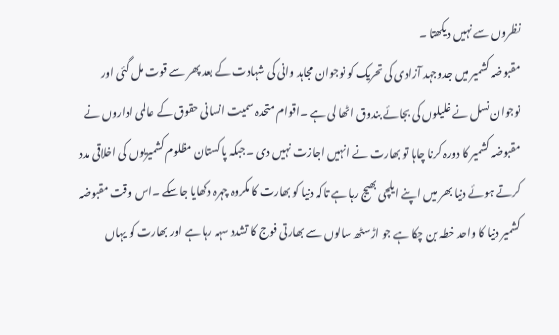نظروں سے نہیں دیکھتا ۔
مقبوضہ کشمیر میں جدوجہد آزادی کی تحریک کو نوجوان مجاہد وانی کی شہادت کے بعد پھر سے قوت مل گئی اور نوجوان نسل نے غلیلوں کی بجائے بندوق اٹھا لی ہے ۔اقوام متحدہ سمیت انسانی حقوق کے عالمی اداروں نے مقبوضہ کشمیر کا دورہ کرنا چاہا تو بھارت نے انہیں اجازت نہیں دی ۔جبکہ پاکستان مظلوم کشمیریوں کی اخلاقی مدد کرتے ہوئے دنیا بھر میں اپنے ایلچی بھیج رہا ہے تاکہ دنیا کو بھارت کا مکروہ چہرہ دکھایا جاسکے ۔اس وقت مقبوضہ کشمیر دنیا کا واحد خطہ بن چکا ہے جو اڑسٹھ سالوں سے بھارتی فوج کا تشدد سہہ رہا ہے اور بھارت کو یہاں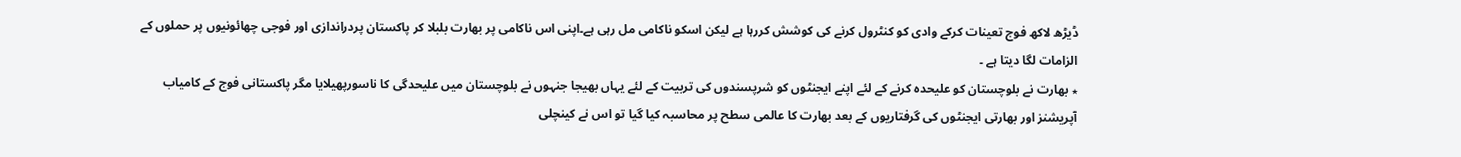ڈیڑھ لاکھ فوج تعینات کرکے وادی کو کنٹرول کرنے کی کوشش کررہا ہے لیکن اسکو ناکامی مل رہی ہے۔اپنی اس ناکامی پر بھارت بلبلا کر پاکستان پردراندازی اور فوجی چھائونیوں پر حملوں کے الزامات لگا دیتا ہے ۔
٭ بھارت نے بلوچستان کو علیحدہ کرنے کے لئے اپنے ایجنٹوں کو شرپسندوں کی تربیت کے لئے یہاں بھیجا جنہوں نے بلوچستان میں علیحدگی کا ناسورپھیلایا مگر پاکستانی فوج کے کامیاب آپریشنز اور بھارتی ایجنٹوں کی گرفتاریوں کے بعد بھارت کا عالمی سطح پر محاسبہ کیا گیا تو اس نے کینچلی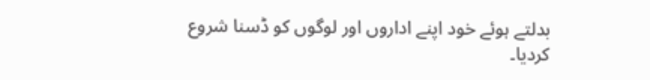بدلتے ہوئے خود اپنے اداروں اور لوگوں کو ڈسنا شروع کردیا۔